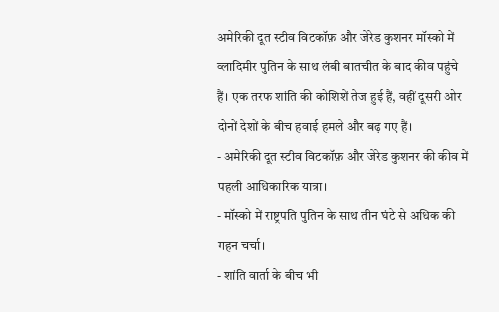अमेरिकी दूत स्टीव विटकॉफ़ और जेरेड कुशनर मॉस्को में व्लादिमीर पुतिन के साथ लंबी बातचीत के बाद कीव पहुंचे हैं। एक तरफ शांति की कोशिशें तेज हुई हैं, वहीं दूसरी ओर दोनों देशों के बीच हवाई हमले और बढ़ गए हैं।
- अमेरिकी दूत स्टीव विटकॉफ़ और जेरेड कुशनर की कीव में पहली आधिकारिक यात्रा।
- मॉस्को में राष्ट्रपति पुतिन के साथ तीन घंटे से अधिक की गहन चर्चा।
- शांति वार्ता के बीच भी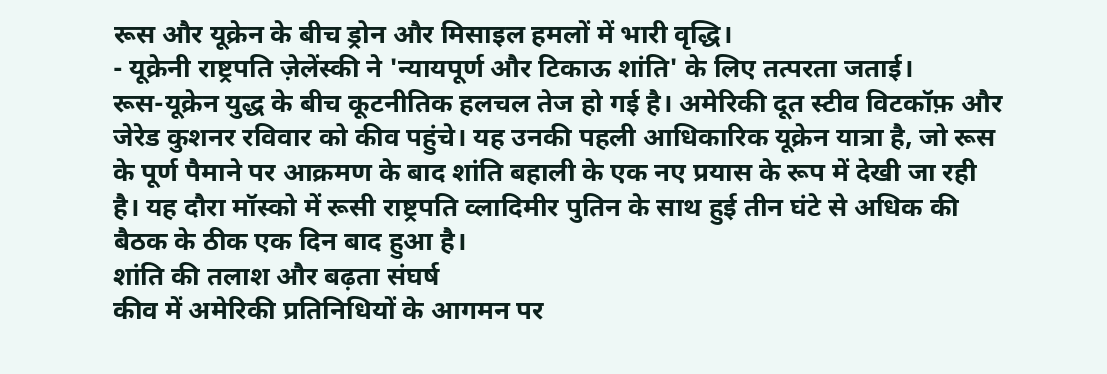रूस और यूक्रेन के बीच ड्रोन और मिसाइल हमलों में भारी वृद्धि।
- यूक्रेनी राष्ट्रपति ज़ेलेंस्की ने 'न्यायपूर्ण और टिकाऊ शांति' के लिए तत्परता जताई।
रूस-यूक्रेन युद्ध के बीच कूटनीतिक हलचल तेज हो गई है। अमेरिकी दूत स्टीव विटकॉफ़ और जेरेड कुशनर रविवार को कीव पहुंचे। यह उनकी पहली आधिकारिक यूक्रेन यात्रा है, जो रूस के पूर्ण पैमाने पर आक्रमण के बाद शांति बहाली के एक नए प्रयास के रूप में देखी जा रही है। यह दौरा मॉस्को में रूसी राष्ट्रपति व्लादिमीर पुतिन के साथ हुई तीन घंटे से अधिक की बैठक के ठीक एक दिन बाद हुआ है।
शांति की तलाश और बढ़ता संघर्ष
कीव में अमेरिकी प्रतिनिधियों के आगमन पर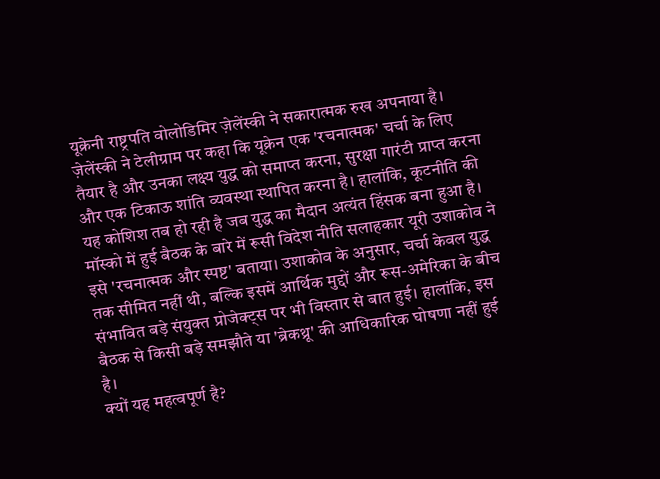यूक्रेनी राष्ट्रपति वोलोडिमिर ज़ेलेंस्की ने सकारात्मक रुख अपनाया है। ज़ेलेंस्की ने टेलीग्राम पर कहा कि यूक्रेन एक 'रचनात्मक' चर्चा के लिए तैयार है और उनका लक्ष्य युद्ध को समाप्त करना, सुरक्षा गारंटी प्राप्त करना और एक टिकाऊ शांति व्यवस्था स्थापित करना है। हालांकि, कूटनीति की यह कोशिश तब हो रही है जब युद्ध का मैदान अत्यंत हिंसक बना हुआ है।
मॉस्को में हुई बैठक के बारे में रूसी विदेश नीति सलाहकार यूरी उशाकोव ने इसे 'रचनात्मक और स्पष्ट' बताया। उशाकोव के अनुसार, चर्चा केवल युद्ध तक सीमित नहीं थी, बल्कि इसमें आर्थिक मुद्दों और रूस-अमेरिका के बीच संभावित बड़े संयुक्त प्रोजेक्ट्स पर भी विस्तार से बात हुई। हालांकि, इस बैठक से किसी बड़े समझौते या 'ब्रेकथ्रू' की आधिकारिक घोषणा नहीं हुई है।
क्यों यह महत्वपूर्ण है?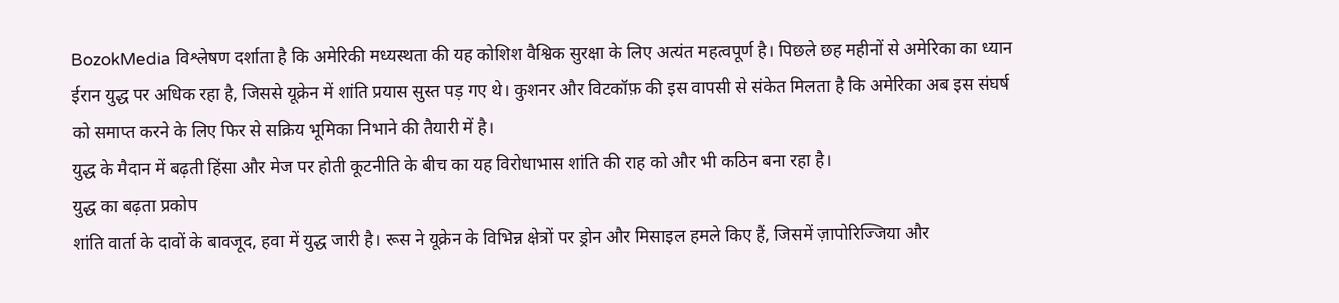BozokMedia विश्लेषण दर्शाता है कि अमेरिकी मध्यस्थता की यह कोशिश वैश्विक सुरक्षा के लिए अत्यंत महत्वपूर्ण है। पिछले छह महीनों से अमेरिका का ध्यान ईरान युद्ध पर अधिक रहा है, जिससे यूक्रेन में शांति प्रयास सुस्त पड़ गए थे। कुशनर और विटकॉफ़ की इस वापसी से संकेत मिलता है कि अमेरिका अब इस संघर्ष को समाप्त करने के लिए फिर से सक्रिय भूमिका निभाने की तैयारी में है।
युद्ध के मैदान में बढ़ती हिंसा और मेज पर होती कूटनीति के बीच का यह विरोधाभास शांति की राह को और भी कठिन बना रहा है।
युद्ध का बढ़ता प्रकोप
शांति वार्ता के दावों के बावजूद, हवा में युद्ध जारी है। रूस ने यूक्रेन के विभिन्न क्षेत्रों पर ड्रोन और मिसाइल हमले किए हैं, जिसमें ज़ापोरिज्जिया और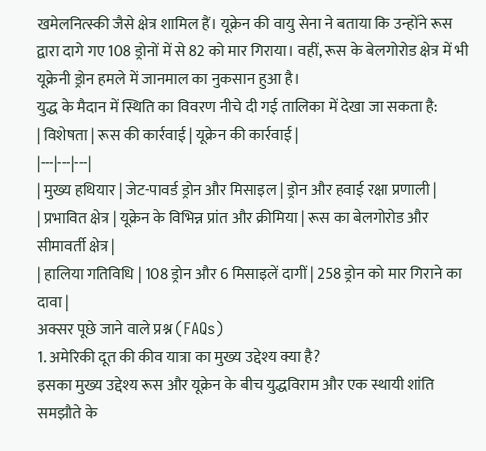खमेलनित्स्की जैसे क्षेत्र शामिल हैं। यूक्रेन की वायु सेना ने बताया कि उन्होंने रूस द्वारा दागे गए 108 ड्रोनों में से 82 को मार गिराया। वहीं, रूस के बेलगोरोड क्षेत्र में भी यूक्रेनी ड्रोन हमले में जानमाल का नुकसान हुआ है।
युद्ध के मैदान में स्थिति का विवरण नीचे दी गई तालिका में देखा जा सकता है:
| विशेषता | रूस की कार्रवाई | यूक्रेन की कार्रवाई |
|---|---|---|
| मुख्य हथियार | जेट-पावर्ड ड्रोन और मिसाइल | ड्रोन और हवाई रक्षा प्रणाली |
| प्रभावित क्षेत्र | यूक्रेन के विभिन्न प्रांत और क्रीमिया | रूस का बेलगोरोड और सीमावर्ती क्षेत्र |
| हालिया गतिविधि | 108 ड्रोन और 6 मिसाइलें दागीं | 258 ड्रोन को मार गिराने का दावा |
अक्सर पूछे जाने वाले प्रश्न (FAQs)
1. अमेरिकी दूत की कीव यात्रा का मुख्य उद्देश्य क्या है?
इसका मुख्य उद्देश्य रूस और यूक्रेन के बीच युद्धविराम और एक स्थायी शांति समझौते के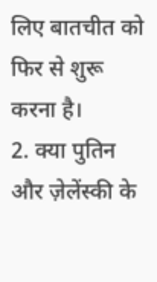लिए बातचीत को फिर से शुरू करना है।
2. क्या पुतिन और ज़ेलेंस्की के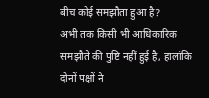बीच कोई समझौता हुआ है?
अभी तक किसी भी आधिकारिक समझौते की पुष्टि नहीं हुई है, हालांकि दोनों पक्षों ने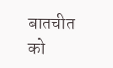बातचीत को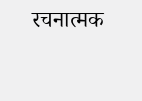रचनात्मक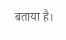बताया है।